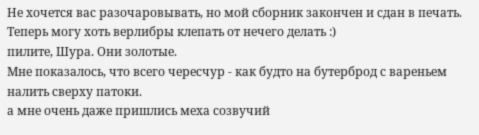Не хочется вас разочаровывать, но мой сборник закончен и сдан в печать. Теперь могу хоть верлибры клепать от нечего делать :)
пилите, Шура. Они золотые.
Мне показалось, что всего чересчур - как будто на бутерброд с вареньем налить сверху патоки.
а мне очень даже пришлись меха созвучий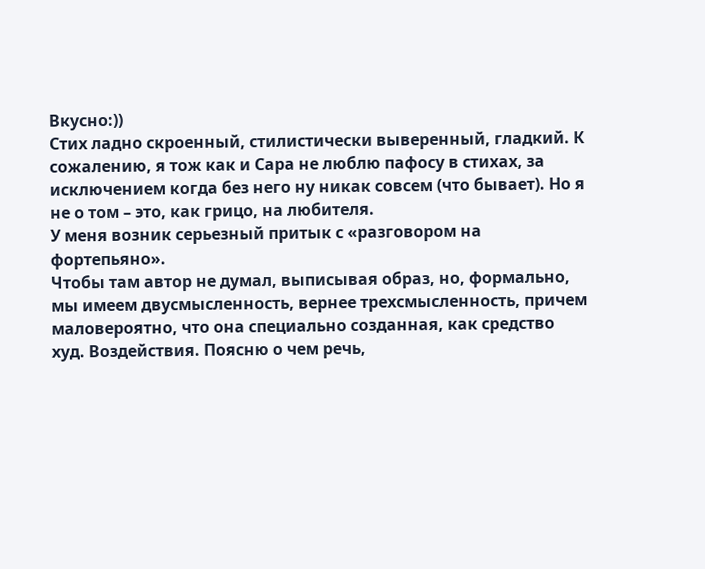Вкусно:))
Стих ладно скроенный, стилистически выверенный, гладкий. К сожалению, я тож как и Сара не люблю пафосу в стихах, за исключением когда без него ну никак совсем (что бывает). Но я не о том – это, как грицо, на любителя.
У меня возник серьезный притык с «разговором на фортепьяно».
Чтобы там автор не думал, выписывая образ, но, формально, мы имеем двусмысленность, вернее трехсмысленность, причем маловероятно, что она специально созданная, как средство худ. Воздействия. Поясню о чем речь,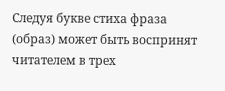Следуя букве стиха фраза (образ) может быть воспринят читателем в трех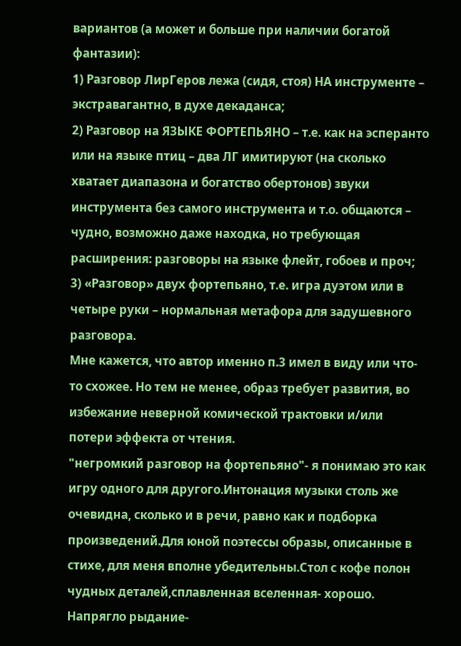вариантов (а может и больше при наличии богатой фантазии):
1) Разговор ЛирГеров лежа (сидя, стоя) НА инструменте – экстравагантно, в духе декаданса;
2) Разговор на ЯЗЫКЕ ФОРТЕПЬЯНО – т.е. как на эсперанто или на языке птиц – два ЛГ имитируют (на сколько хватает диапазона и богатство обертонов) звуки инструмента без самого инструмента и т.о. общаются – чудно, возможно даже находка, но требующая расширения: разговоры на языке флейт, гобоев и проч;
3) «Разговор» двух фортепьяно, т.е. игра дуэтом или в четыре руки – нормальная метафора для задушевного разговора.
Мне кажется, что автор именно п.3 имел в виду или что-то схожее. Но тем не менее, образ требует развития, во избежание неверной комической трактовки и/или потери эффекта от чтения.
"негромкий разговор на фортепьяно"- я понимаю это как игру одного для другого.Интонация музыки столь же очевидна, сколько и в речи, равно как и подборка произведений.Для юной поэтессы образы, описанные в стихе, для меня вполне убедительны.Стол с кофе полон чудных деталей,сплавленная вселенная- хорошо. Напрягло рыдание-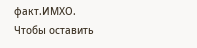факт.ИМХО.
Чтобы оставить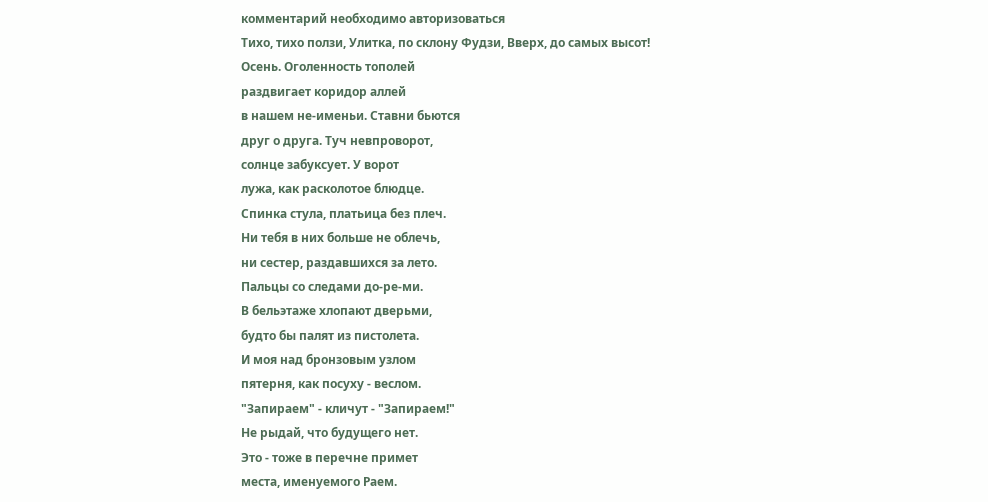комментарий необходимо авторизоваться
Тихо, тихо ползи, Улитка, по склону Фудзи, Вверх, до самых высот!
Осень. Оголенность тополей
раздвигает коридор аллей
в нашем не-именьи. Ставни бьются
друг о друга. Туч невпроворот,
солнце забуксует. У ворот
лужа, как расколотое блюдце.
Спинка стула, платьица без плеч.
Ни тебя в них больше не облечь,
ни сестер, раздавшихся за лето.
Пальцы со следами до-ре-ми.
В бельэтаже хлопают дверьми,
будто бы палят из пистолета.
И моя над бронзовым узлом
пятерня, как посуху - веслом.
"Запираем" - кличут - "Запираем!"
Не рыдай, что будущего нет.
Это - тоже в перечне примет
места, именуемого Раем.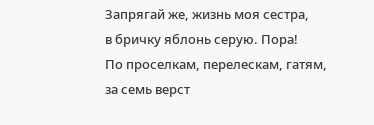Запрягай же, жизнь моя сестра,
в бричку яблонь серую. Пора!
По проселкам, перелескам, гатям,
за семь верст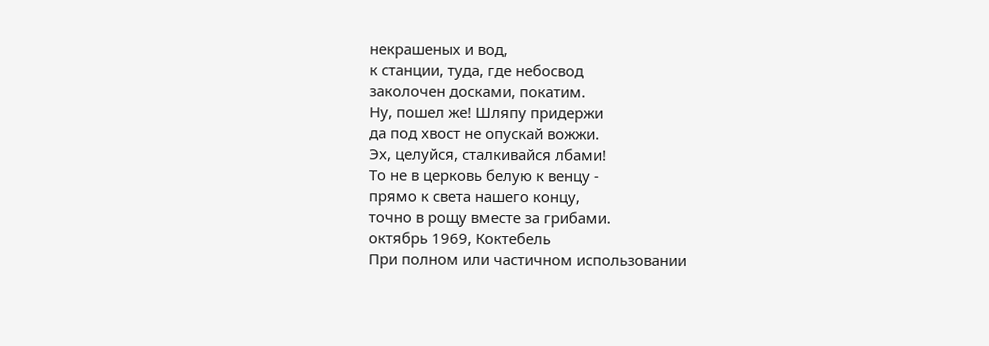некрашеных и вод,
к станции, туда, где небосвод
заколочен досками, покатим.
Ну, пошел же! Шляпу придержи
да под хвост не опускай вожжи.
Эх, целуйся, сталкивайся лбами!
То не в церковь белую к венцу -
прямо к света нашего концу,
точно в рощу вместе за грибами.
октябрь 1969, Коктебель
При полном или частичном использовании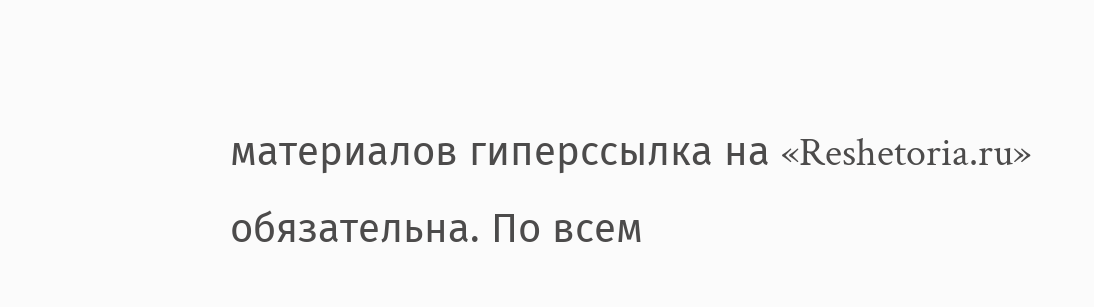материалов гиперссылка на «Reshetoria.ru» обязательна. По всем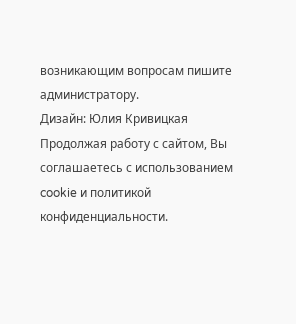возникающим вопросам пишите администратору.
Дизайн: Юлия Кривицкая
Продолжая работу с сайтом, Вы соглашаетесь с использованием cookie и политикой конфиденциальности.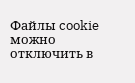Файлы cookie можно отключить в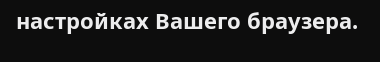настройках Вашего браузера.